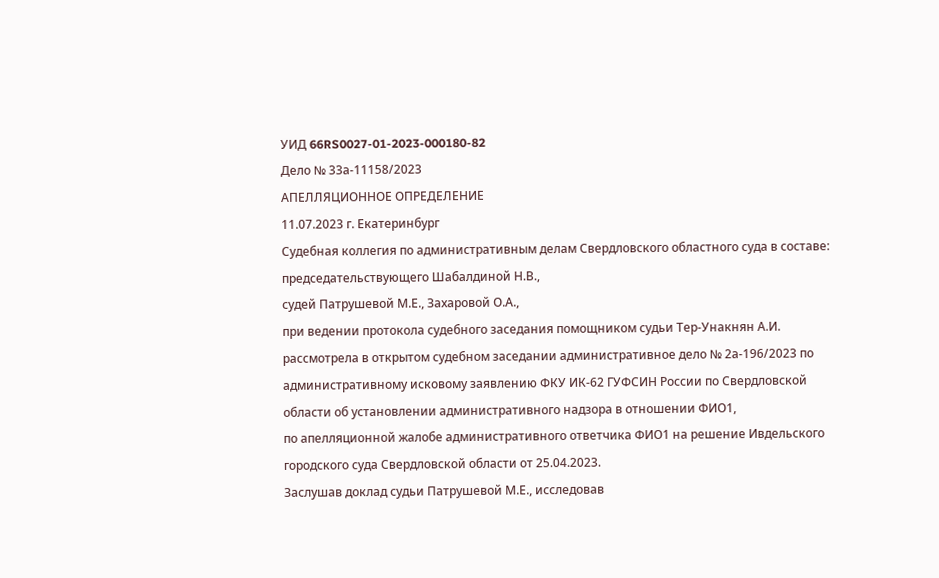УИД 66RS0027-01-2023-000180-82
Дело № 33а-11158/2023
АПЕЛЛЯЦИОННОЕ ОПРЕДЕЛЕНИЕ
11.07.2023 г. Екатеринбург
Судебная коллегия по административным делам Свердловского областного суда в составе:
председательствующего Шабалдиной Н.В.,
судей Патрушевой М.Е., Захаровой О.А.,
при ведении протокола судебного заседания помощником судьи Тер-Унакнян А.И.
рассмотрела в открытом судебном заседании административное дело № 2а-196/2023 по административному исковому заявлению ФКУ ИК-62 ГУФСИН России по Свердловской области об установлении административного надзора в отношении ФИО1,
по апелляционной жалобе административного ответчика ФИО1 на решение Ивдельского городского суда Свердловской области от 25.04.2023.
Заслушав доклад судьи Патрушевой М.Е., исследовав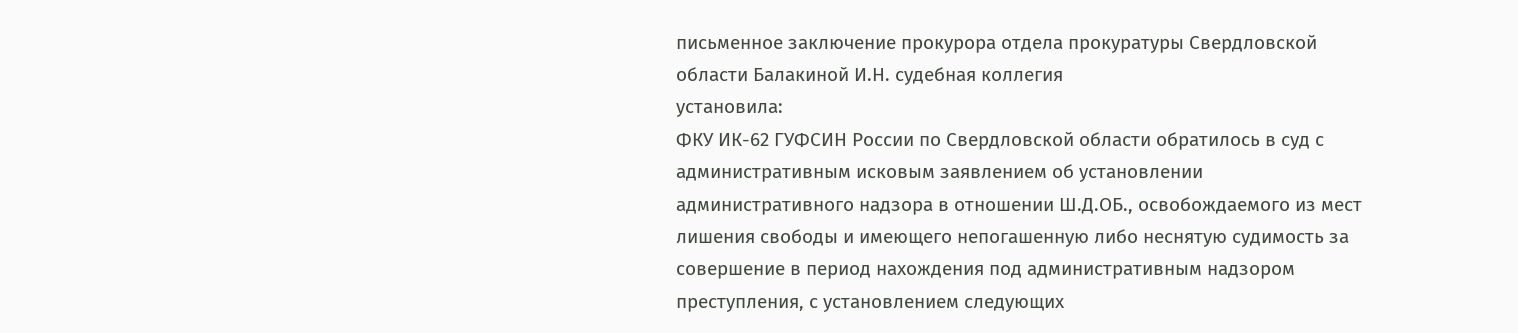письменное заключение прокурора отдела прокуратуры Свердловской области Балакиной И.Н. судебная коллегия
установила:
ФКУ ИК-62 ГУФСИН России по Свердловской области обратилось в суд с административным исковым заявлением об установлении административного надзора в отношении Ш.Д.ОБ., освобождаемого из мест лишения свободы и имеющего непогашенную либо неснятую судимость за совершение в период нахождения под административным надзором преступления, с установлением следующих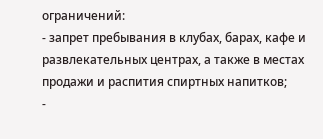ограничений:
- запрет пребывания в клубах, барах, кафе и развлекательных центрах, а также в местах продажи и распития спиртных напитков;
-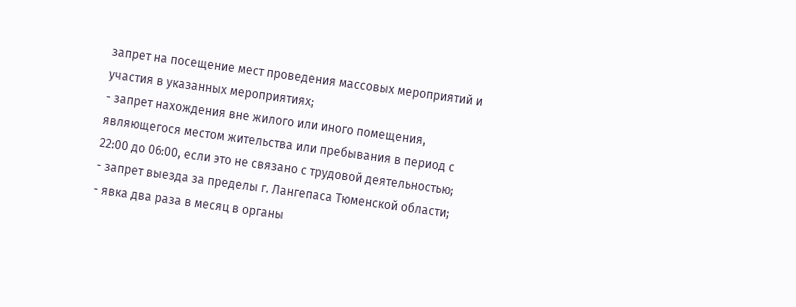запрет на посещение мест проведения массовых мероприятий и участия в указанных мероприятиях;
- запрет нахождения вне жилого или иного помещения, являющегося местом жительства или пребывания в период с 22:00 до 06:00, если это не связано с трудовой деятельностью;
- запрет выезда за пределы г. Лангепаса Тюменской области;
- явка два раза в месяц в органы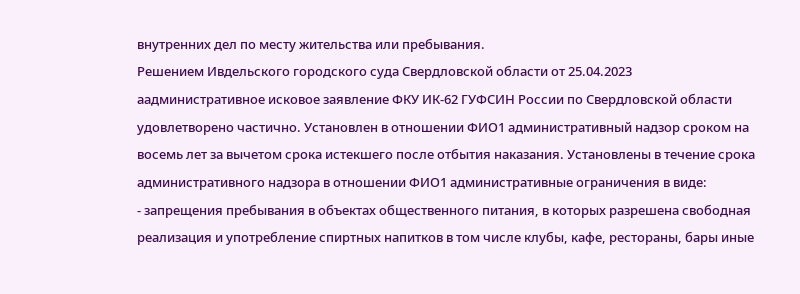внутренних дел по месту жительства или пребывания.
Решением Ивдельского городского суда Свердловской области от 25.04.2023 аадминистративное исковое заявление ФКУ ИК-62 ГУФСИН России по Свердловской области удовлетворено частично. Установлен в отношении ФИО1 административный надзор сроком на восемь лет за вычетом срока истекшего после отбытия наказания. Установлены в течение срока административного надзора в отношении ФИО1 административные ограничения в виде:
- запрещения пребывания в объектах общественного питания, в которых разрешена свободная реализация и употребление спиртных напитков в том числе клубы, кафе, рестораны, бары иные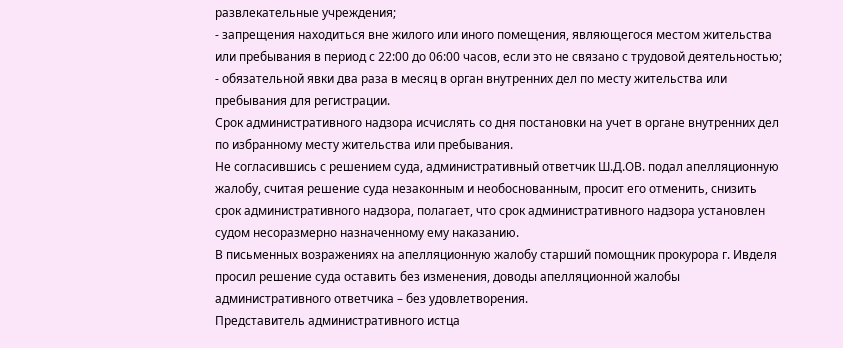развлекательные учреждения;
- запрещения находиться вне жилого или иного помещения, являющегося местом жительства или пребывания в период с 22:00 до 06:00 часов, если это не связано с трудовой деятельностью;
- обязательной явки два раза в месяц в орган внутренних дел по месту жительства или пребывания для регистрации.
Срок административного надзора исчислять со дня постановки на учет в органе внутренних дел по избранному месту жительства или пребывания.
Не согласившись с решением суда, административный ответчик Ш.Д.ОВ. подал апелляционную жалобу, считая решение суда незаконным и необоснованным, просит его отменить, снизить срок административного надзора, полагает, что срок административного надзора установлен судом несоразмерно назначенному ему наказанию.
В письменных возражениях на апелляционную жалобу старший помощник прокурора г. Ивделя просил решение суда оставить без изменения, доводы апелляционной жалобы административного ответчика – без удовлетворения.
Представитель административного истца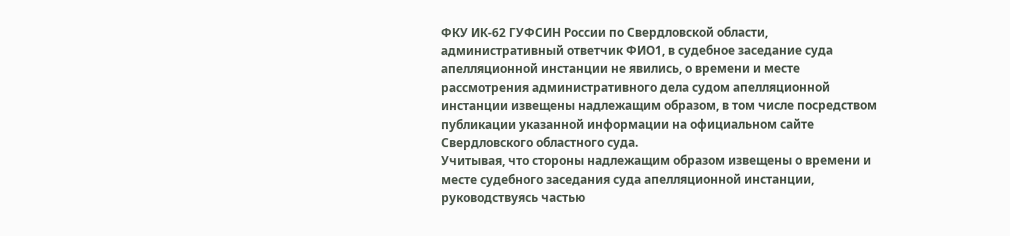ФКУ ИК-62 ГУФСИН России по Свердловской области, административный ответчик ФИО1, в судебное заседание суда апелляционной инстанции не явились, о времени и месте рассмотрения административного дела судом апелляционной инстанции извещены надлежащим образом, в том числе посредством публикации указанной информации на официальном сайте Свердловского областного суда.
Учитывая, что стороны надлежащим образом извещены о времени и месте судебного заседания суда апелляционной инстанции, руководствуясь частью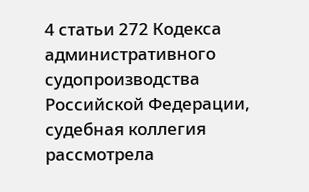4 статьи 272 Кодекса административного судопроизводства Российской Федерации, судебная коллегия рассмотрела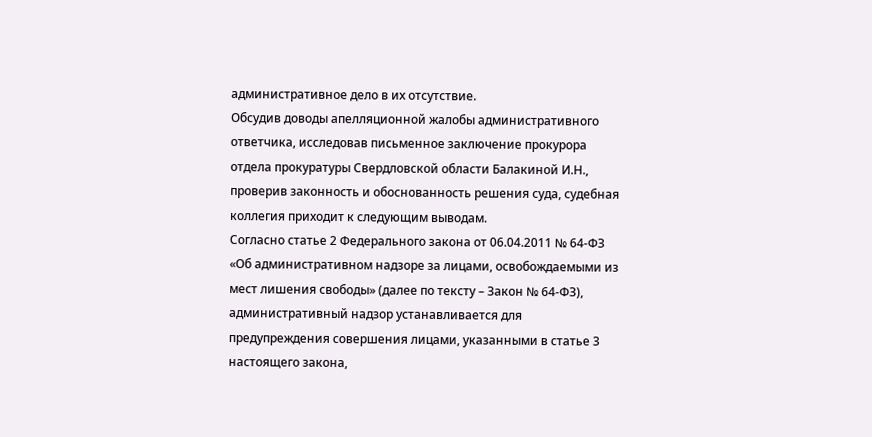административное дело в их отсутствие.
Обсудив доводы апелляционной жалобы административного ответчика, исследовав письменное заключение прокурора отдела прокуратуры Свердловской области Балакиной И.Н., проверив законность и обоснованность решения суда, судебная коллегия приходит к следующим выводам.
Согласно статье 2 Федерального закона от 06.04.2011 № 64-ФЗ «Об административном надзоре за лицами, освобождаемыми из мест лишения свободы» (далее по тексту – Закон № 64-ФЗ), административный надзор устанавливается для предупреждения совершения лицами, указанными в статье 3 настоящего закона,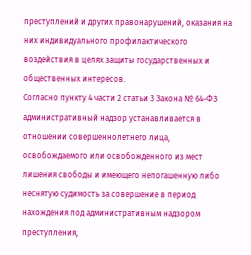преступлений и других правонарушений, оказания на них индивидуального профилактического воздействия в целях защиты государственных и общественных интересов.
Согласно пункту 4 части 2 статьи 3 Закона № 64-ФЗ административный надзор устанавливается в отношении совершеннолетнего лица, освобождаемого или освобожденного из мест лишения свободы и имеющего непогашенную либо неснятую судимость за совершение в период нахождения под административным надзором преступления,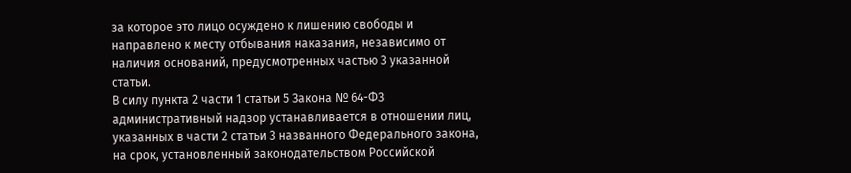за которое это лицо осуждено к лишению свободы и направлено к месту отбывания наказания, независимо от наличия оснований, предусмотренных частью 3 указанной статьи.
В силу пункта 2 части 1 статьи 5 Закона № 64-ФЗ административный надзор устанавливается в отношении лиц, указанных в части 2 статьи 3 названного Федерального закона, на срок, установленный законодательством Российской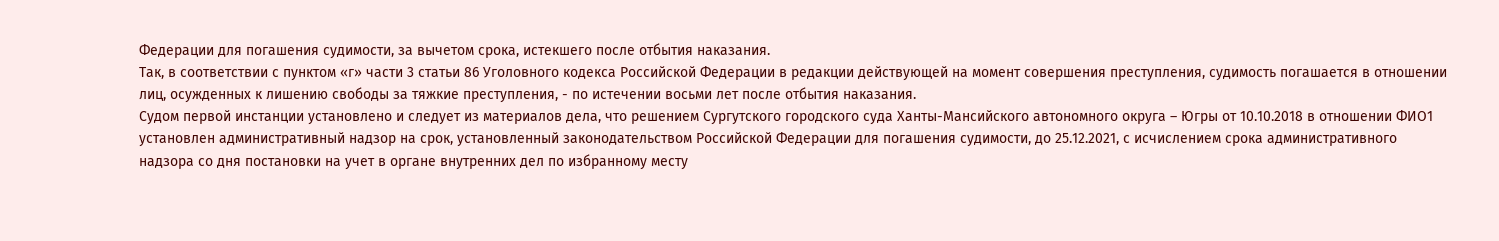Федерации для погашения судимости, за вычетом срока, истекшего после отбытия наказания.
Так, в соответствии с пунктом «г» части 3 статьи 86 Уголовного кодекса Российской Федерации в редакции действующей на момент совершения преступления, судимость погашается в отношении лиц, осужденных к лишению свободы за тяжкие преступления, - по истечении восьми лет после отбытия наказания.
Судом первой инстанции установлено и следует из материалов дела, что решением Сургутского городского суда Ханты-Мансийского автономного округа – Югры от 10.10.2018 в отношении ФИО1 установлен административный надзор на срок, установленный законодательством Российской Федерации для погашения судимости, до 25.12.2021, с исчислением срока административного надзора со дня постановки на учет в органе внутренних дел по избранному месту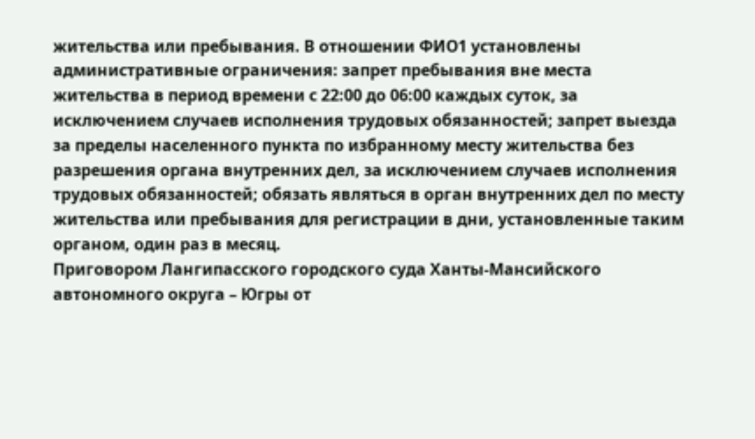жительства или пребывания. В отношении ФИО1 установлены административные ограничения: запрет пребывания вне места жительства в период времени с 22:00 до 06:00 каждых суток, за исключением случаев исполнения трудовых обязанностей; запрет выезда за пределы населенного пункта по избранному месту жительства без разрешения органа внутренних дел, за исключением случаев исполнения трудовых обязанностей; обязать являться в орган внутренних дел по месту жительства или пребывания для регистрации в дни, установленные таким органом, один раз в месяц.
Приговором Лангипасского городского суда Ханты-Мансийского автономного округа – Югры от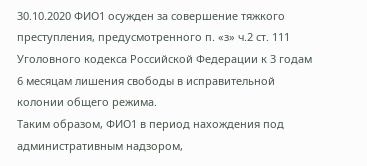30.10.2020 ФИО1 осужден за совершение тяжкого преступления, предусмотренного п. «з» ч.2 ст. 111 Уголовного кодекса Российской Федерации к 3 годам 6 месяцам лишения свободы в исправительной колонии общего режима.
Таким образом, ФИО1 в период нахождения под административным надзором,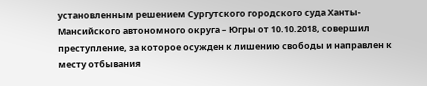установленным решением Сургутского городского суда Ханты-Мансийского автономного округа – Югры от 10.10.2018, совершил преступление, за которое осужден к лишению свободы и направлен к месту отбывания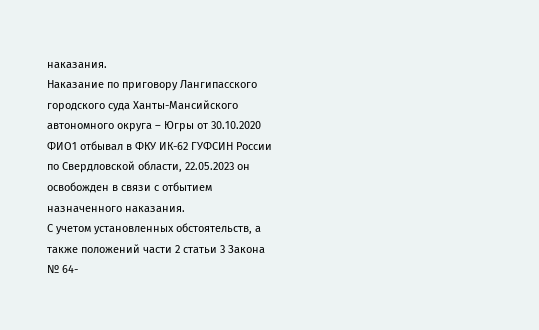наказания.
Наказание по приговору Лангипасского городского суда Ханты-Мансийского автономного округа – Югры от 30.10.2020 ФИО1 отбывал в ФКУ ИК-62 ГУФСИН России по Свердловской области, 22.05.2023 он освобожден в связи с отбытием назначенного наказания.
С учетом установленных обстоятельств, а также положений части 2 статьи 3 Закона № 64-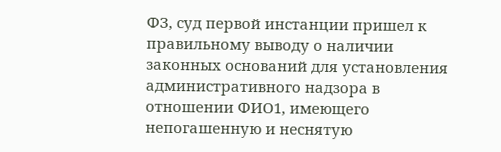ФЗ, суд первой инстанции пришел к правильному выводу о наличии законных оснований для установления административного надзора в отношении ФИО1, имеющего непогашенную и неснятую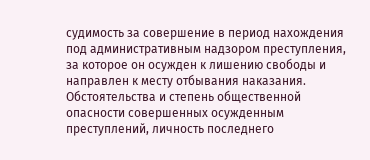судимость за совершение в период нахождения под административным надзором преступления, за которое он осужден к лишению свободы и направлен к месту отбывания наказания.
Обстоятельства и степень общественной опасности совершенных осужденным преступлений, личность последнего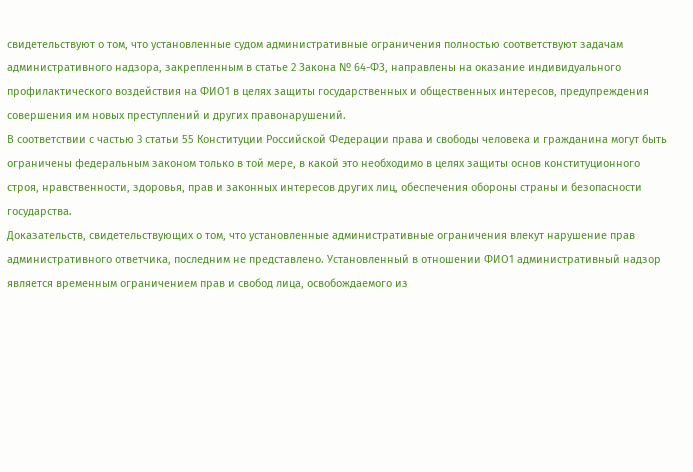свидетельствуют о том, что установленные судом административные ограничения полностью соответствуют задачам административного надзора, закрепленным в статье 2 Закона № 64-ФЗ, направлены на оказание индивидуального профилактического воздействия на ФИО1 в целях защиты государственных и общественных интересов, предупреждения совершения им новых преступлений и других правонарушений.
В соответствии с частью 3 статьи 55 Конституции Российской Федерации права и свободы человека и гражданина могут быть ограничены федеральным законом только в той мере, в какой это необходимо в целях защиты основ конституционного строя, нравственности, здоровья, прав и законных интересов других лиц, обеспечения обороны страны и безопасности государства.
Доказательств, свидетельствующих о том, что установленные административные ограничения влекут нарушение прав административного ответчика, последним не представлено. Установленный в отношении ФИО1 административный надзор является временным ограничением прав и свобод лица, освобождаемого из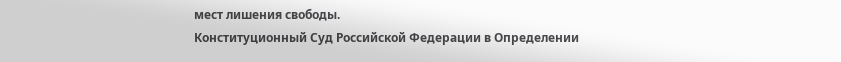мест лишения свободы.
Конституционный Суд Российской Федерации в Определении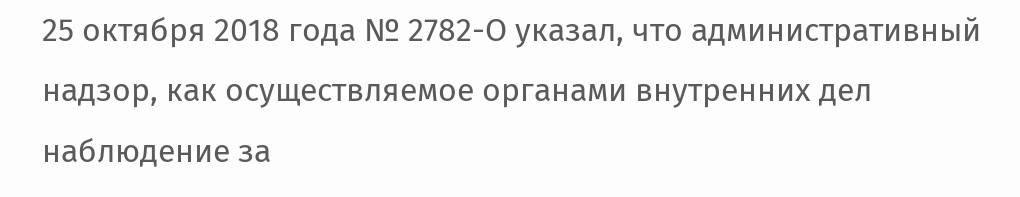25 октября 2018 года № 2782-О указал, что административный надзор, как осуществляемое органами внутренних дел наблюдение за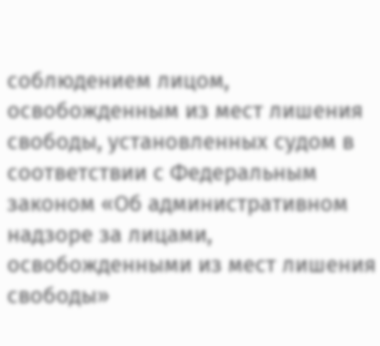соблюдением лицом, освобожденным из мест лишения свободы, установленных судом в соответствии с Федеральным законом «Об административном надзоре за лицами, освобожденными из мест лишения свободы»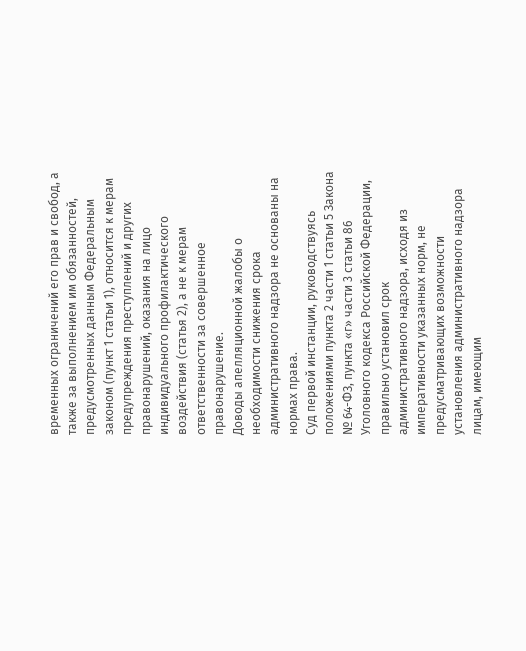временных ограничений его прав и свобод, а также за выполнением им обязанностей, предусмотренных данным Федеральным законом (пункт 1 статьи 1), относится к мерам предупреждения преступлений и других правонарушений, оказания на лицо индивидуального профилактического воздействия (статья 2), а не к мерам ответственности за совершенное правонарушение.
Доводы апелляционной жалобы о необходимости снижения срока административного надзора не основаны на нормах права.
Суд первой инстанции, руководствуясь положениями пункта 2 части 1 статьи 5 Закона № 64-ФЗ, пункта «г» части 3 статьи 86 Уголовного кодекса Российской Федерации, правильно установил срок административного надзора, исходя из императивности указанных норм, не предусматривающих возможности установления административного надзора лицам, имеющим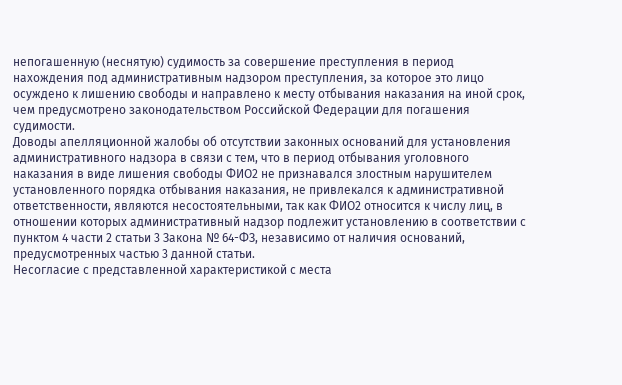непогашенную (неснятую) судимость за совершение преступления в период нахождения под административным надзором преступления, за которое это лицо осуждено к лишению свободы и направлено к месту отбывания наказания на иной срок, чем предусмотрено законодательством Российской Федерации для погашения судимости.
Доводы апелляционной жалобы об отсутствии законных оснований для установления административного надзора в связи с тем, что в период отбывания уголовного наказания в виде лишения свободы ФИО2 не признавался злостным нарушителем установленного порядка отбывания наказания, не привлекался к административной ответственности, являются несостоятельными, так как ФИО2 относится к числу лиц, в отношении которых административный надзор подлежит установлению в соответствии с пунктом 4 части 2 статьи 3 Закона № 64-ФЗ, независимо от наличия оснований, предусмотренных частью 3 данной статьи.
Несогласие с представленной характеристикой с места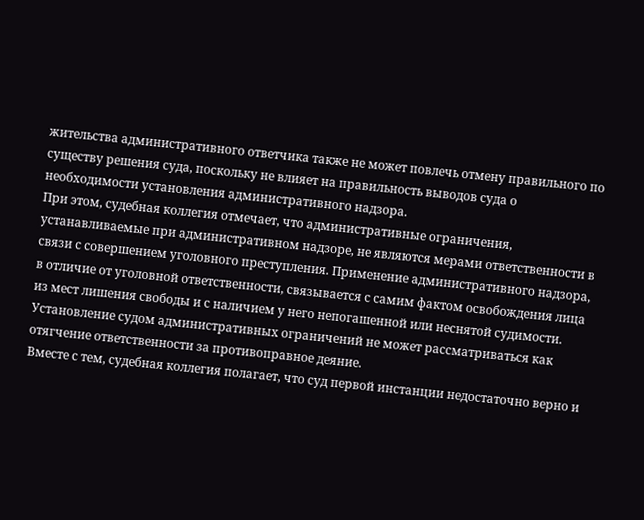жительства административного ответчика также не может повлечь отмену правильного по существу решения суда, поскольку не влияет на правильность выводов суда о необходимости установления административного надзора.
При этом, судебная коллегия отмечает, что административные ограничения, устанавливаемые при административном надзоре, не являются мерами ответственности в связи с совершением уголовного преступления. Применение административного надзора, в отличие от уголовной ответственности, связывается с самим фактом освобождения лица из мест лишения свободы и с наличием у него непогашенной или неснятой судимости. Установление судом административных ограничений не может рассматриваться как отягчение ответственности за противоправное деяние.
Вместе с тем, судебная коллегия полагает, что суд первой инстанции недостаточно верно и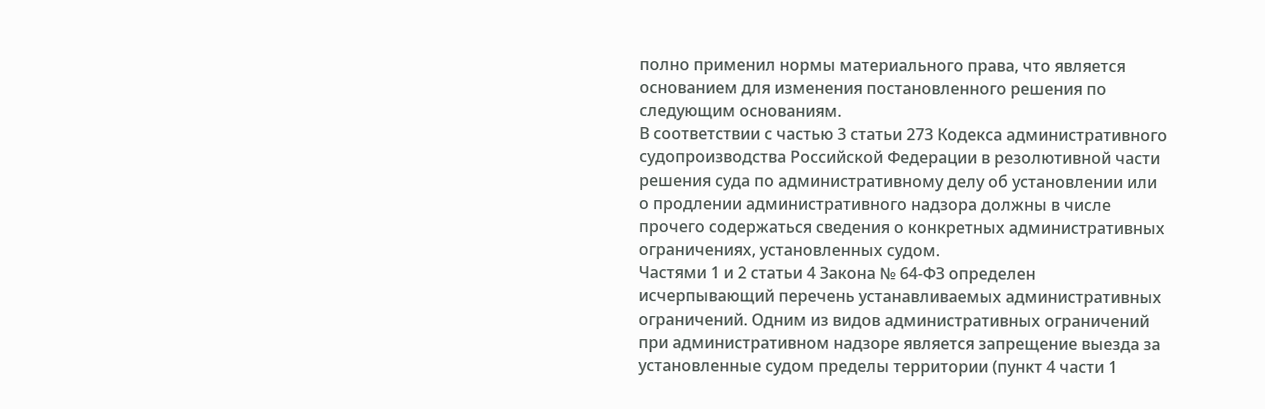полно применил нормы материального права, что является основанием для изменения постановленного решения по следующим основаниям.
В соответствии с частью 3 статьи 273 Кодекса административного судопроизводства Российской Федерации в резолютивной части решения суда по административному делу об установлении или о продлении административного надзора должны в числе прочего содержаться сведения о конкретных административных ограничениях, установленных судом.
Частями 1 и 2 статьи 4 Закона № 64-ФЗ определен исчерпывающий перечень устанавливаемых административных ограничений. Одним из видов административных ограничений при административном надзоре является запрещение выезда за установленные судом пределы территории (пункт 4 части 1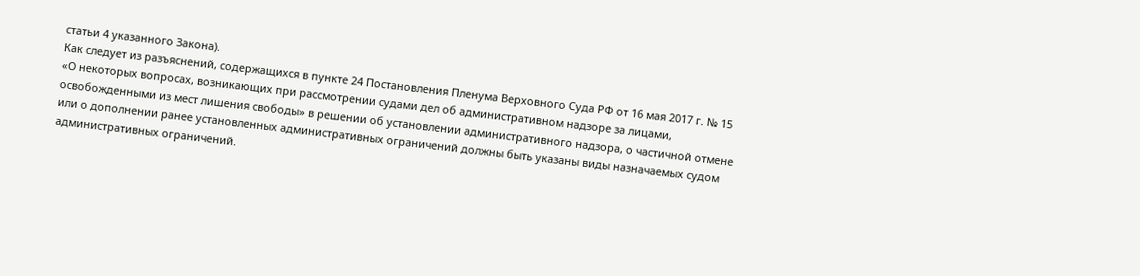статьи 4 указанного Закона).
Как следует из разъяснений, содержащихся в пункте 24 Постановления Пленума Верховного Суда РФ от 16 мая 2017 г. № 15 «О некоторых вопросах, возникающих при рассмотрении судами дел об административном надзоре за лицами, освобожденными из мест лишения свободы» в решении об установлении административного надзора, о частичной отмене или о дополнении ранее установленных административных ограничений должны быть указаны виды назначаемых судом административных ограничений.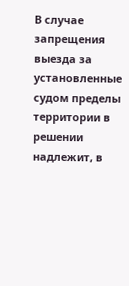В случае запрещения выезда за установленные судом пределы территории в решении надлежит, в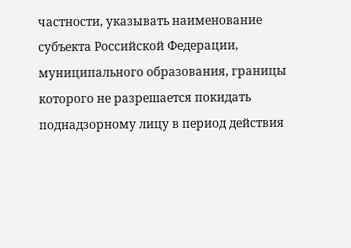частности, указывать наименование субъекта Российской Федерации, муниципального образования, границы которого не разрешается покидать поднадзорному лицу в период действия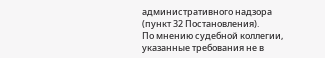административного надзора (пункт 32 Постановления).
По мнению судебной коллегии, указанные требования не в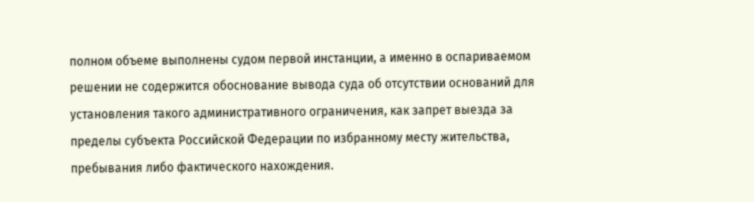полном объеме выполнены судом первой инстанции, а именно в оспариваемом решении не содержится обоснование вывода суда об отсутствии оснований для установления такого административного ограничения, как запрет выезда за пределы субъекта Российской Федерации по избранному месту жительства, пребывания либо фактического нахождения.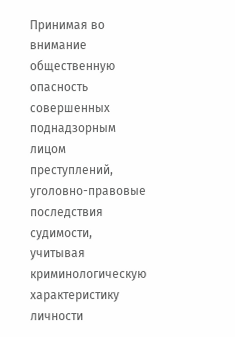Принимая во внимание общественную опасность совершенных поднадзорным лицом преступлений, уголовно-правовые последствия судимости, учитывая криминологическую характеристику личности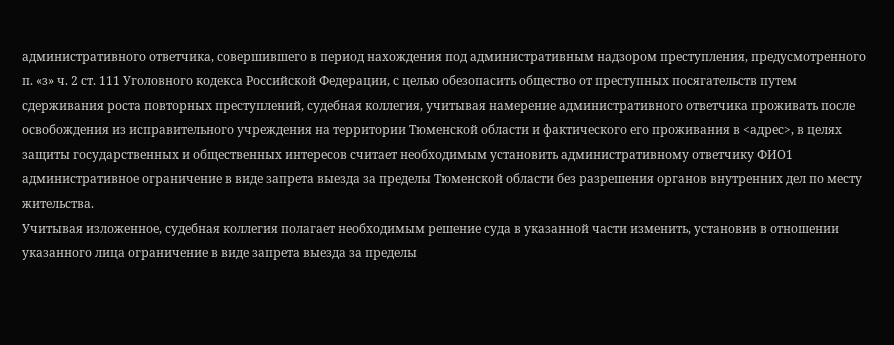административного ответчика, совершившего в период нахождения под административным надзором преступления, предусмотренного п. «з» ч. 2 ст. 111 Уголовного кодекса Российской Федерации, с целью обезопасить общество от преступных посягательств путем сдерживания роста повторных преступлений, судебная коллегия, учитывая намерение административного ответчика проживать после освобождения из исправительного учреждения на территории Тюменской области и фактического его проживания в <адрес>, в целях защиты государственных и общественных интересов считает необходимым установить административному ответчику ФИО1 административное ограничение в виде запрета выезда за пределы Тюменской области без разрешения органов внутренних дел по месту жительства.
Учитывая изложенное, судебная коллегия полагает необходимым решение суда в указанной части изменить, установив в отношении указанного лица ограничение в виде запрета выезда за пределы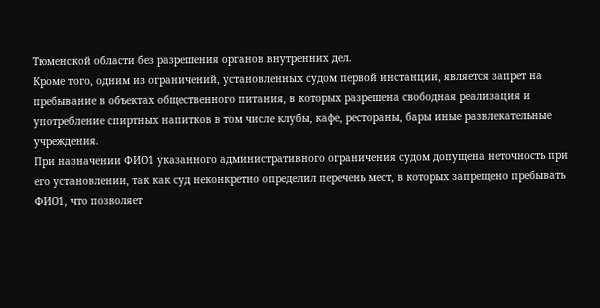Тюменской области без разрешения органов внутренних дел.
Кроме того, одним из ограничений, установленных судом первой инстанции, является запрет на пребывание в объектах общественного питания, в которых разрешена свободная реализация и употребление спиртных напитков в том числе клубы, кафе, рестораны, бары иные развлекательные учреждения.
При назначении ФИО1 указанного административного ограничения судом допущена неточность при его установлении, так как суд неконкретно определил перечень мест, в которых запрещено пребывать ФИО1, что позволяет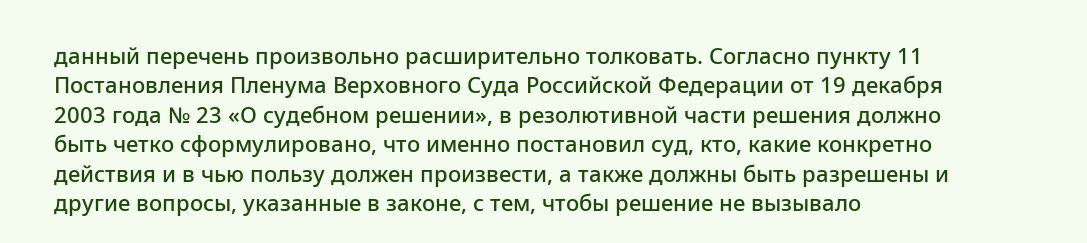данный перечень произвольно расширительно толковать. Согласно пункту 11 Постановления Пленума Верховного Суда Российской Федерации от 19 декабря 2003 года № 23 «О судебном решении», в резолютивной части решения должно быть четко сформулировано, что именно постановил суд, кто, какие конкретно действия и в чью пользу должен произвести, а также должны быть разрешены и другие вопросы, указанные в законе, с тем, чтобы решение не вызывало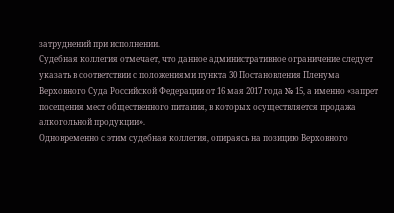затруднений при исполнении.
Судебная коллегия отмечает, что данное административное ограничение следует указать в соответствии с положениями пункта 30 Постановления Пленума Верховного Суда Российской Федерации от 16 мая 2017 года № 15, а именно «запрет посещения мест общественного питания, в которых осуществляется продажа алкогольной продукции».
Одновременно с этим судебная коллегия, опираясь на позицию Верховного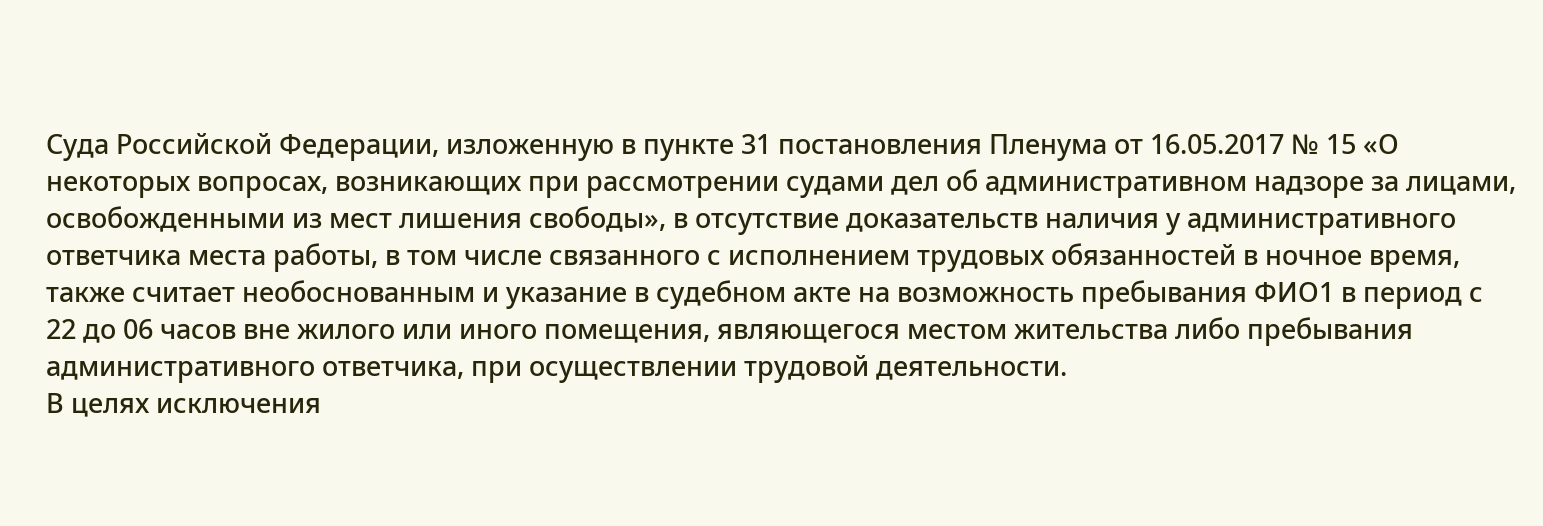Суда Российской Федерации, изложенную в пункте 31 постановления Пленума от 16.05.2017 № 15 «О некоторых вопросах, возникающих при рассмотрении судами дел об административном надзоре за лицами, освобожденными из мест лишения свободы», в отсутствие доказательств наличия у административного ответчика места работы, в том числе связанного с исполнением трудовых обязанностей в ночное время, также считает необоснованным и указание в судебном акте на возможность пребывания ФИО1 в период с 22 до 06 часов вне жилого или иного помещения, являющегося местом жительства либо пребывания административного ответчика, при осуществлении трудовой деятельности.
В целях исключения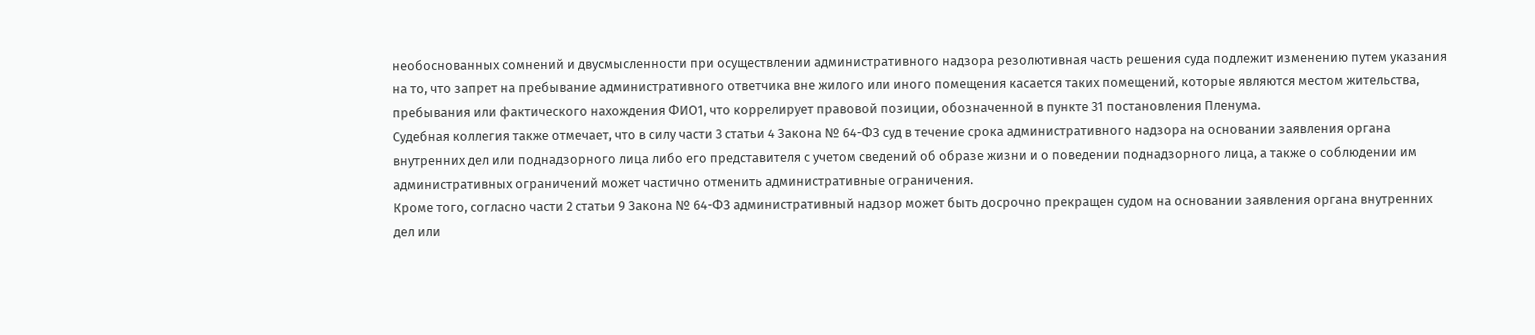необоснованных сомнений и двусмысленности при осуществлении административного надзора резолютивная часть решения суда подлежит изменению путем указания на то, что запрет на пребывание административного ответчика вне жилого или иного помещения касается таких помещений, которые являются местом жительства, пребывания или фактического нахождения ФИО1, что коррелирует правовой позиции, обозначенной в пункте 31 постановления Пленума.
Судебная коллегия также отмечает, что в силу части 3 статьи 4 Закона № 64-ФЗ суд в течение срока административного надзора на основании заявления органа внутренних дел или поднадзорного лица либо его представителя с учетом сведений об образе жизни и о поведении поднадзорного лица, а также о соблюдении им административных ограничений может частично отменить административные ограничения.
Кроме того, согласно части 2 статьи 9 Закона № 64-ФЗ административный надзор может быть досрочно прекращен судом на основании заявления органа внутренних дел или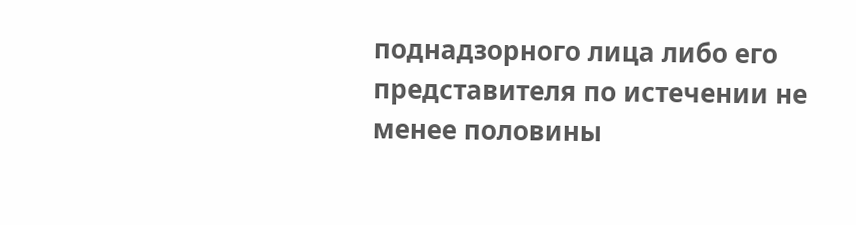поднадзорного лица либо его представителя по истечении не менее половины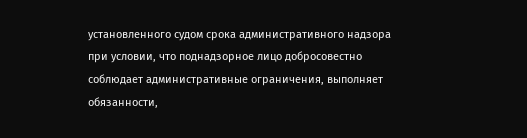установленного судом срока административного надзора при условии, что поднадзорное лицо добросовестно соблюдает административные ограничения, выполняет обязанности,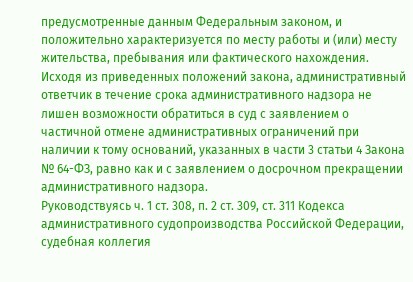предусмотренные данным Федеральным законом, и положительно характеризуется по месту работы и (или) месту жительства, пребывания или фактического нахождения.
Исходя из приведенных положений закона, административный ответчик в течение срока административного надзора не лишен возможности обратиться в суд с заявлением о частичной отмене административных ограничений при наличии к тому оснований, указанных в части 3 статьи 4 Закона № 64-ФЗ, равно как и с заявлением о досрочном прекращении административного надзора.
Руководствуясь ч. 1 ст. 308, п. 2 ст. 309, ст. 311 Кодекса административного судопроизводства Российской Федерации, судебная коллегия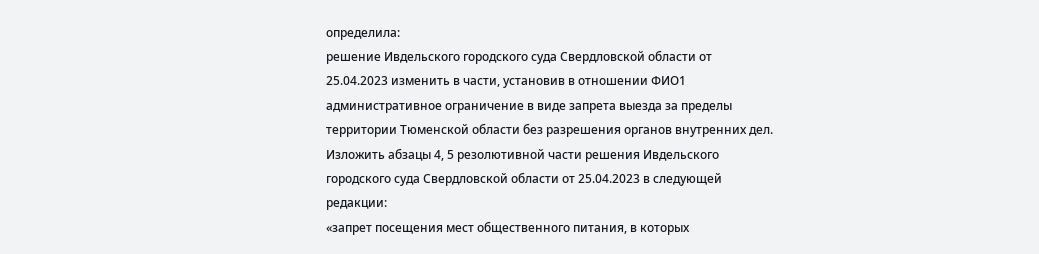определила:
решение Ивдельского городского суда Свердловской области от 25.04.2023 изменить в части, установив в отношении ФИО1 административное ограничение в виде запрета выезда за пределы территории Тюменской области без разрешения органов внутренних дел.
Изложить абзацы 4, 5 резолютивной части решения Ивдельского городского суда Свердловской области от 25.04.2023 в следующей редакции:
«запрет посещения мест общественного питания, в которых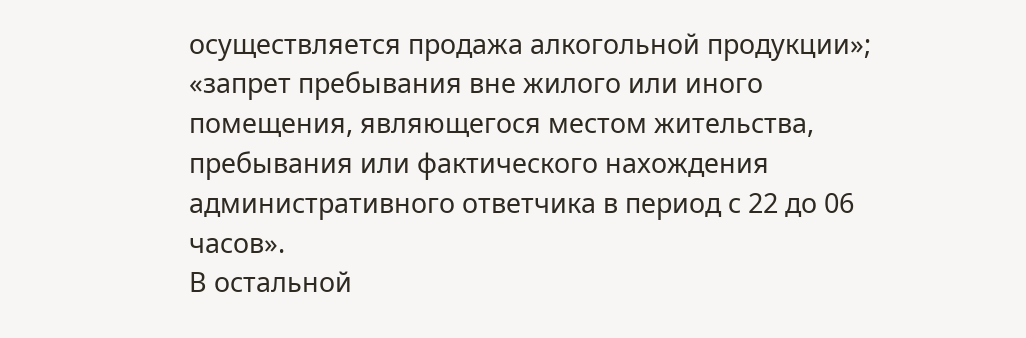осуществляется продажа алкогольной продукции»;
«запрет пребывания вне жилого или иного помещения, являющегося местом жительства, пребывания или фактического нахождения административного ответчика в период с 22 до 06 часов».
В остальной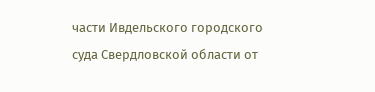части Ивдельского городского суда Свердловской области от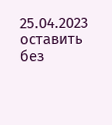25.04.2023 оставить без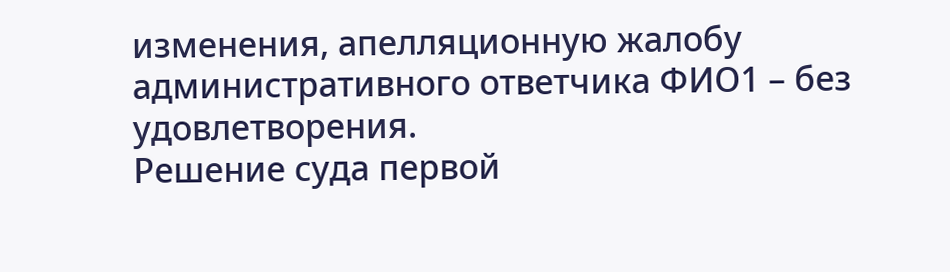изменения, апелляционную жалобу административного ответчика ФИО1 – без удовлетворения.
Решение суда первой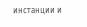инстанции и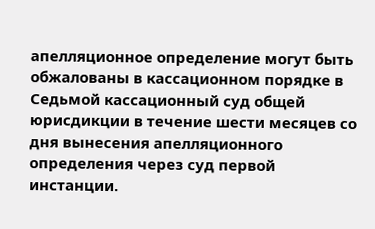апелляционное определение могут быть обжалованы в кассационном порядке в Седьмой кассационный суд общей юрисдикции в течение шести месяцев со дня вынесения апелляционного определения через суд первой инстанции.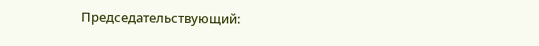Председательствующий: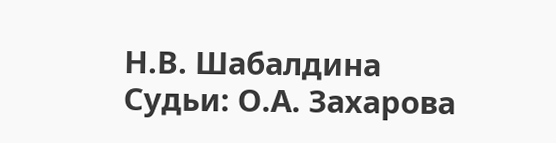Н.В. Шабалдина
Судьи: О.А. Захарова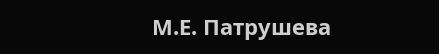М.Е. Патрушева